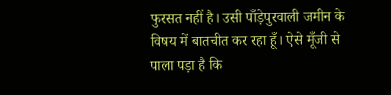फुरसत नहीं है। उसी पाँड़ेपुरवाली जमीन के विषय में बातचीत कर रहा हूँ। ऐसे मूँजी से पाला पड़ा है कि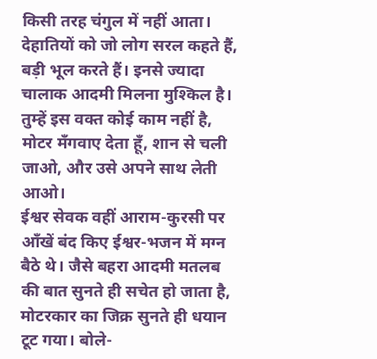किसी तरह चंगुल में नहीं आता। देहातियों को जो लोग सरल कहते हैं, बड़ी भूल करते हैं। इनसे ज्यादा चालाक आदमी मिलना मुश्किल है। तुम्हें इस वक्त कोई काम नहीं है, मोटर मँगवाए देता हूँ, शान से चली जाओ, और उसे अपने साथ लेती आओ।
ईश्वर सेवक वहीं आराम-कुरसी पर ऑंखें बंद किए ईश्वर-भजन में मग्न बैठे थे। जैसे बहरा आदमी मतलब की बात सुनते ही सचेत हो जाता है, मोटरकार का जिक्र सुनते ही धयान टूट गया। बोले-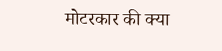मोटरकार की क्या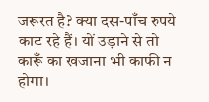जरूरत है? क्या दस-पाँच रुपये काट रहे हैं। यों उड़ाने से तो कारूँ का खजाना भी काफी न होगा।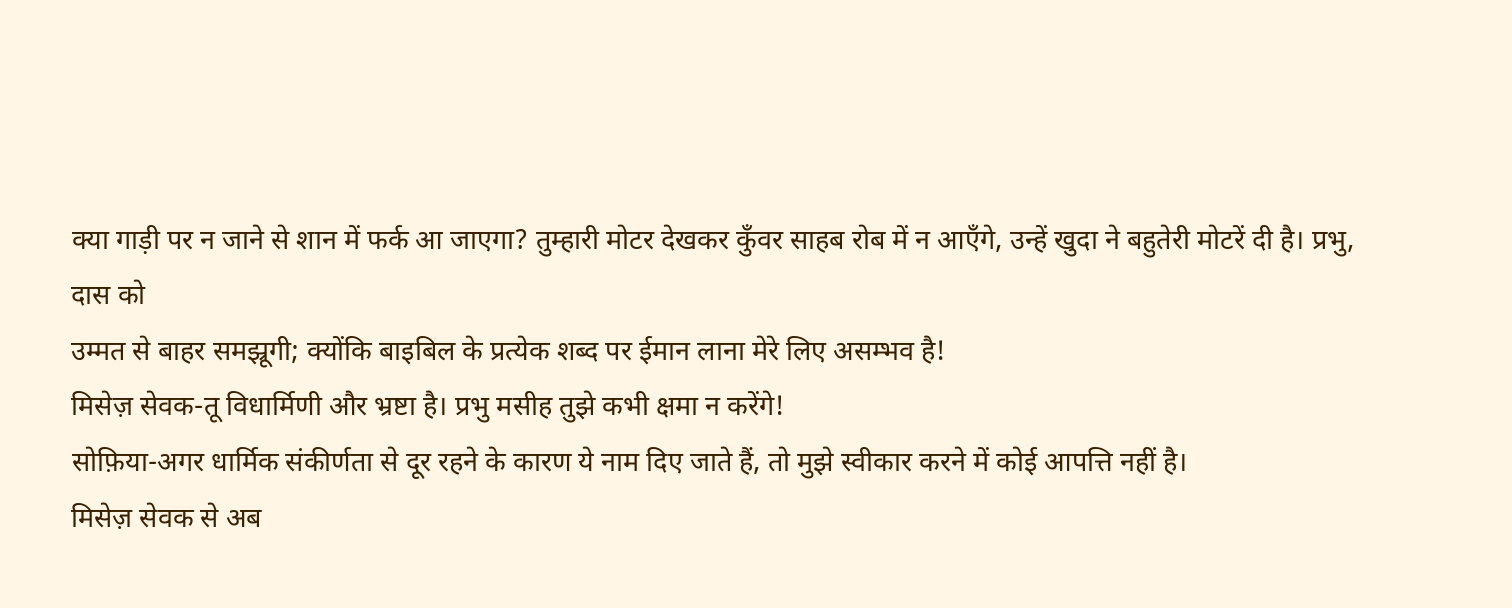क्या गाड़ी पर न जाने से शान में फर्क आ जाएगा? तुम्हारी मोटर देखकर कुँवर साहब रोब में न आएँगे, उन्हें खुदा ने बहुतेरी मोटरें दी है। प्रभु, दास को
उम्मत से बाहर समझ्रूगी; क्योंकि बाइबिल के प्रत्येक शब्द पर ईमान लाना मेरे लिए असम्भव है!
मिसेज़ सेवक-तू विधार्मिणी और भ्रष्टा है। प्रभु मसीह तुझे कभी क्षमा न करेंगे!
सोफ़िया-अगर धार्मिक संकीर्णता से दूर रहने के कारण ये नाम दिए जाते हैं, तो मुझे स्वीकार करने में कोई आपत्ति नहीं है।
मिसेज़ सेवक से अब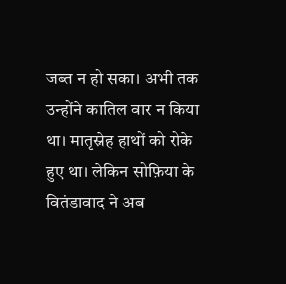जब्त न हो सका। अभी तक उन्होंने कातिल वार न किया था। मातृस्नेह हाथों को रोके हुए था। लेकिन सोफ़िया के वितंडावाद ने अब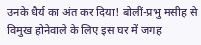उनके धैर्य का अंत कर दिया! बोलीं-प्रभु मसीह से विमुख होनेवाले के लिए इस घर में जगह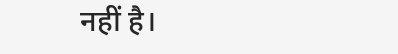नहीं है।